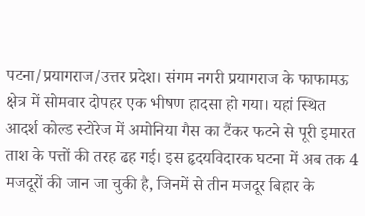पटना/प्रयागराज/उत्तर प्रदेश। संगम नगरी प्रयागराज के फाफामऊ क्षेत्र में सोमवार दोपहर एक भीषण हादसा हो गया। यहां स्थित आदर्श कोल्ड स्टोरेज में अमोनिया गैस का टैंकर फटने से पूरी इमारत ताश के पत्तों की तरह ढह गई। इस हृदयविदारक घटना में अब तक 4 मजदूरों की जान जा चुकी है, जिनमें से तीन मजदूर बिहार के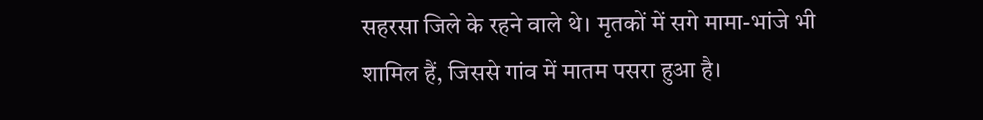सहरसा जिले के रहने वाले थे। मृतकों में सगे मामा-भांजे भी शामिल हैं, जिससे गांव में मातम पसरा हुआ है।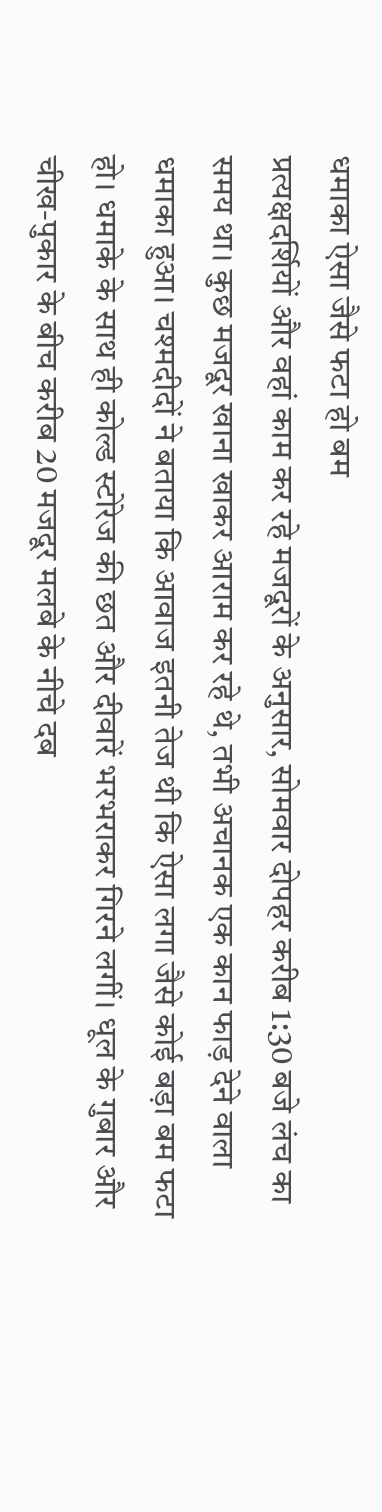धमाका ऐसा जैसे फटा हो बम
प्रत्यक्षदर्शियों और वहां काम कर रहे मजदूरों के अनुसार, सोमवार दोपहर करीब 1:30 बजे लंच का समय था। कुछ मजदूर खाना खाकर आराम कर रहे थे, तभी अचानक एक कान फाड़ देने वाला धमाका हुआ। चश्मदीदों ने बताया कि आवाज इतनी तेज थी कि ऐसा लगा जैसे कोई बड़ा बम फटा हो। धमाके के साथ ही कोल्ड स्टोरेज की छत और दीवारें भरभराकर गिरने लगीं। धूल के गुबार और चीख-पुकार के बीच करीब 20 मजदूर मलबे के नीचे दब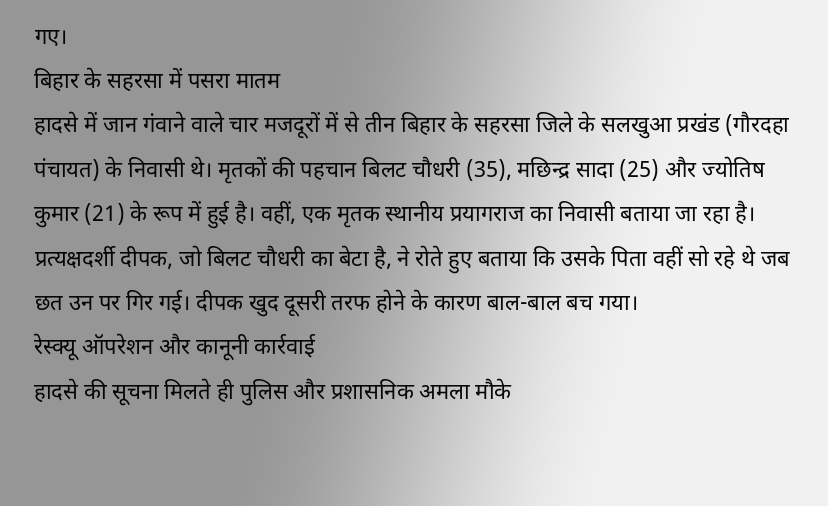गए।
बिहार के सहरसा में पसरा मातम
हादसे में जान गंवाने वाले चार मजदूरों में से तीन बिहार के सहरसा जिले के सलखुआ प्रखंड (गौरदहा पंचायत) के निवासी थे। मृतकों की पहचान बिलट चौधरी (35), मछिन्द्र सादा (25) और ज्योतिष कुमार (21) के रूप में हुई है। वहीं, एक मृतक स्थानीय प्रयागराज का निवासी बताया जा रहा है। प्रत्यक्षदर्शी दीपक, जो बिलट चौधरी का बेटा है, ने रोते हुए बताया कि उसके पिता वहीं सो रहे थे जब छत उन पर गिर गई। दीपक खुद दूसरी तरफ होने के कारण बाल-बाल बच गया।
रेस्क्यू ऑपरेशन और कानूनी कार्रवाई
हादसे की सूचना मिलते ही पुलिस और प्रशासनिक अमला मौके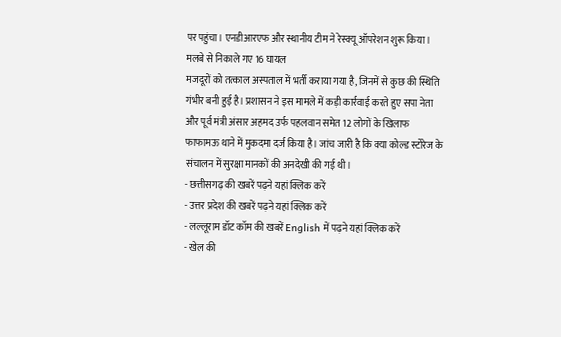पर पहुंचा। एनडीआरएफ और स्थानीय टीम ने रेस्क्यू ऑपरेशन शुरू किया। मलबे से निकाले गए 16 घायल
मजदूरों को तत्काल अस्पताल में भर्ती कराया गया है, जिनमें से कुछ की स्थिति गंभीर बनी हुई है। प्रशासन ने इस मामले में कड़ी कार्रवाई करते हुए सपा नेता और पूर्व मंत्री अंसार अहमद उर्फ पहलवान समेत 12 लोगों के खिलाफ फाफामऊ थाने में मुकदमा दर्ज किया है। जांच जारी है कि क्या कोल्ड स्टोरेज के संचालन में सुरक्षा मानकों की अनदेखी की गई थी।
- छत्तीसगढ़ की खबरें पढ़ने यहां क्लिक करें
- उत्तर प्रदेश की खबरें पढ़ने यहां क्लिक करें
- लल्लूराम डॉट कॉम की खबरें English में पढ़ने यहां क्लिक करें
- खेल की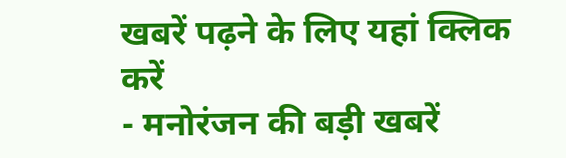खबरें पढ़ने के लिए यहां क्लिक करें
- मनोरंजन की बड़ी खबरें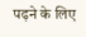पढ़ने के लिए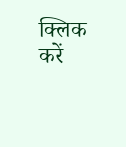क्लिक करें